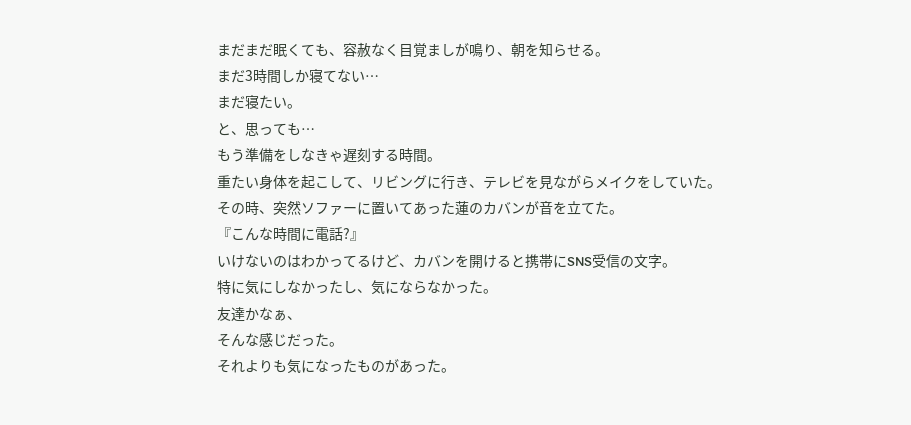まだまだ眠くても、容赦なく目覚ましが鳴り、朝を知らせる。
まだ3時間しか寝てない…
まだ寝たい。
と、思っても…
もう準備をしなきゃ遅刻する時間。
重たい身体を起こして、リビングに行き、テレビを見ながらメイクをしていた。
その時、突然ソファーに置いてあった蓮のカバンが音を立てた。
『こんな時間に電話?』
いけないのはわかってるけど、カバンを開けると携帯にSNS受信の文字。
特に気にしなかったし、気にならなかった。
友達かなぁ、
そんな感じだった。
それよりも気になったものがあった。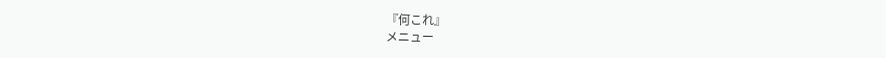『何これ』
メニュー